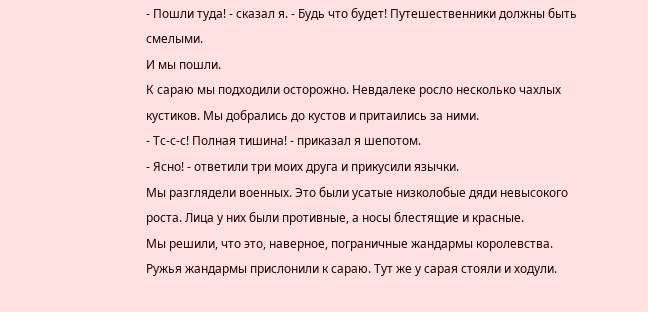- Пошли туда! - сказал я. - Будь что будет! Путешественники должны быть смелыми.
И мы пошли.
К сараю мы подходили осторожно. Невдалеке росло несколько чахлых кустиков. Мы добрались до кустов и притаились за ними.
- Тс-с-с! Полная тишина! - приказал я шепотом.
- Ясно! - ответили три моих друга и прикусили язычки.
Мы разглядели военных. Это были усатые низколобые дяди невысокого роста. Лица у них были противные, а носы блестящие и красные.
Мы решили, что это, наверное, пограничные жандармы королевства.
Ружья жандармы прислонили к сараю. Тут же у сарая стояли и ходули.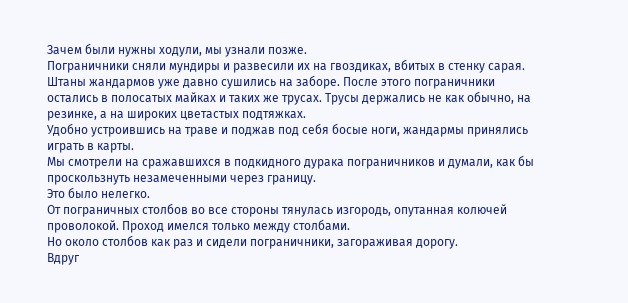Зачем были нужны ходули, мы узнали позже.
Пограничники сняли мундиры и развесили их на гвоздиках, вбитых в стенку сарая. Штаны жандармов уже давно сушились на заборе. После этого пограничники остались в полосатых майках и таких же трусах. Трусы держались не как обычно, на резинке, а на широких цветастых подтяжках.
Удобно устроившись на траве и поджав под себя босые ноги, жандармы принялись играть в карты.
Мы смотрели на сражавшихся в подкидного дурака пограничников и думали, как бы проскользнуть незамеченными через границу.
Это было нелегко.
От пограничных столбов во все стороны тянулась изгородь, опутанная колючей проволокой. Проход имелся только между столбами.
Но около столбов как раз и сидели пограничники, загораживая дорогу.
Вдруг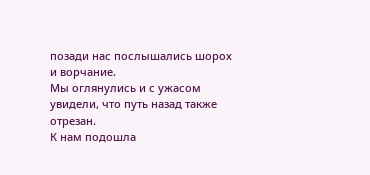позади нас послышались шорох и ворчание.
Мы оглянулись и с ужасом увидели, что путь назад также отрезан.
К нам подошла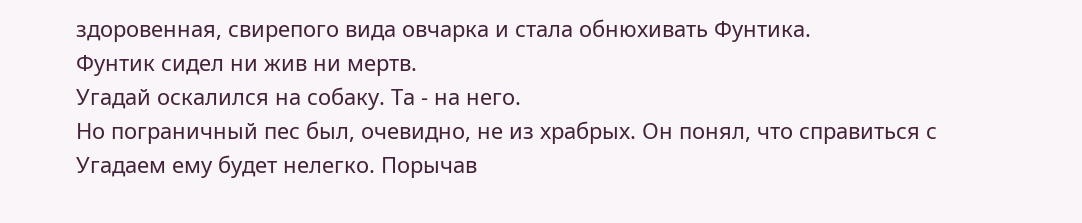здоровенная, свирепого вида овчарка и стала обнюхивать Фунтика.
Фунтик сидел ни жив ни мертв.
Угадай оскалился на собаку. Та - на него.
Но пограничный пес был, очевидно, не из храбрых. Он понял, что справиться с Угадаем ему будет нелегко. Порычав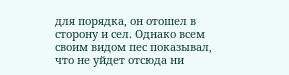для порядка, он отошел в сторону и сел. Однако всем своим видом пес показывал, что не уйдет отсюда ни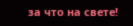за что на свете!